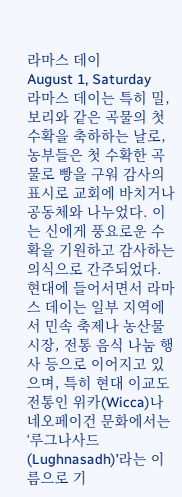라마스 데이
August 1, Saturday
라마스 데이는 특히 밀, 보리와 같은 곡물의 첫 수확을 축하하는 날로, 농부들은 첫 수확한 곡물로 빵을 구워 감사의 표시로 교회에 바치거나 공동체와 나누었다. 이는 신에게 풍요로운 수확을 기원하고 감사하는 의식으로 간주되었다.
현대에 들어서면서 라마스 데이는 일부 지역에서 민속 축제나 농산물 시장, 전통 음식 나눔 행사 등으로 이어지고 있으며, 특히 현대 이교도 전통인 위카(Wicca)나 네오페이건 문화에서는 ‘루그나사드(Lughnasadh)’라는 이름으로 기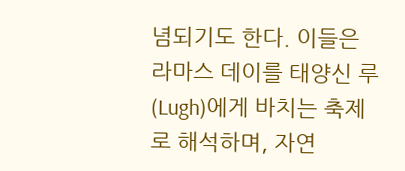념되기도 한다. 이들은 라마스 데이를 태양신 루(Lugh)에게 바치는 축제로 해석하며, 자연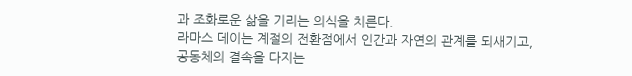과 조화로운 삶을 기리는 의식을 치른다.
라마스 데이는 계절의 전환점에서 인간과 자연의 관계를 되새기고, 공동체의 결속을 다지는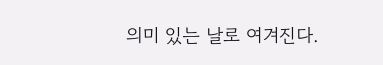의미 있는 날로 여겨진다.